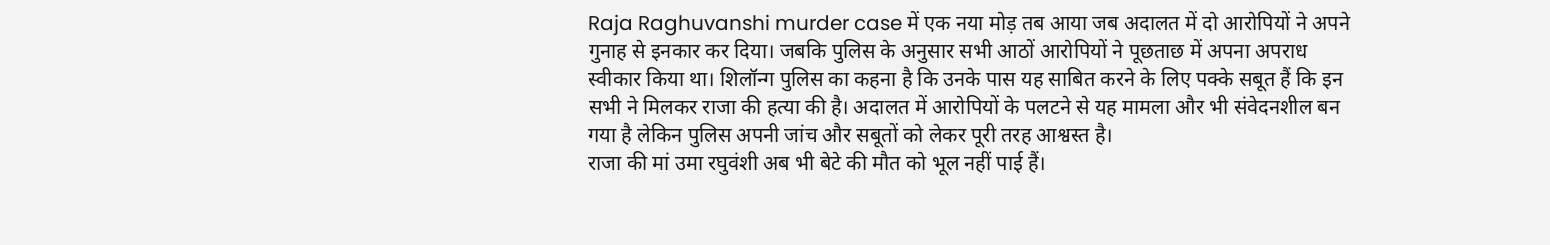Raja Raghuvanshi murder case में एक नया मोड़ तब आया जब अदालत में दो आरोपियों ने अपने गुनाह से इनकार कर दिया। जबकि पुलिस के अनुसार सभी आठों आरोपियों ने पूछताछ में अपना अपराध स्वीकार किया था। शिलॉन्ग पुलिस का कहना है कि उनके पास यह साबित करने के लिए पक्के सबूत हैं कि इन सभी ने मिलकर राजा की हत्या की है। अदालत में आरोपियों के पलटने से यह मामला और भी संवेदनशील बन गया है लेकिन पुलिस अपनी जांच और सबूतों को लेकर पूरी तरह आश्वस्त है।
राजा की मां उमा रघुवंशी अब भी बेटे की मौत को भूल नहीं पाई हैं।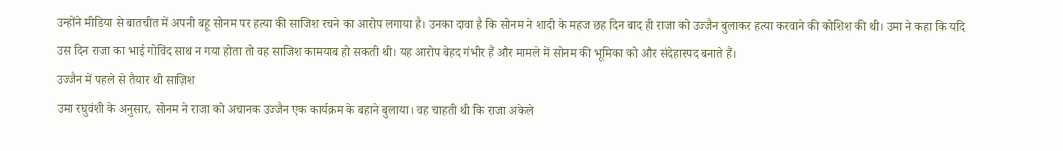उन्होंने मीडिया से बातचीत में अपनी बहू सोनम पर हत्या की साजिश रचने का आरोप लगाया है। उनका दावा है कि सोनम ने शादी के महज छह दिन बाद ही राजा को उज्जैन बुलाकर हत्या करवाने की कोशिश की थी। उमा ने कहा कि यदि उस दिन राजा का भाई गोविंद साथ न गया होता तो वह साजिश कामयाब हो सकती थी। यह आरोप बेहद गंभीर हैं और मामले में सोनम की भूमिका को और संदेहास्पद बनाते हैं।
उज्जैन में पहले से तैयार थी साज़िश
उमा रघुवंशी के अनुसार, सोनम ने राजा को अचानक उज्जैन एक कार्यक्रम के बहाने बुलाया। वह चाहती थी कि राजा अकेले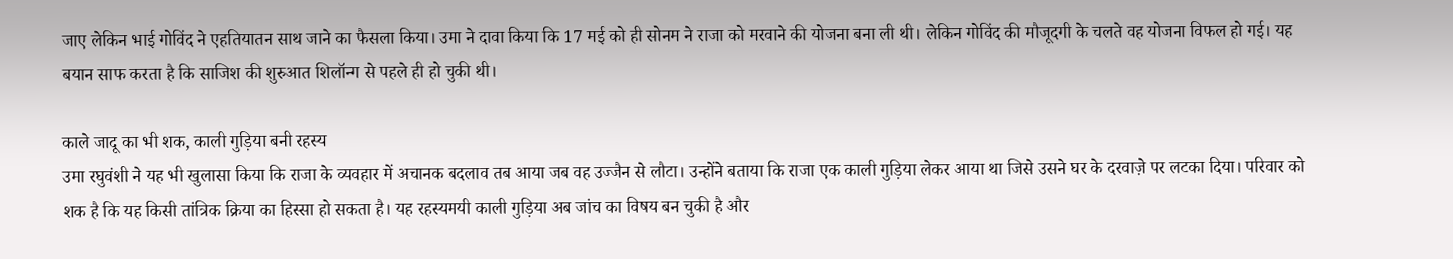जाए लेकिन भाई गोविंद ने एहतियातन साथ जाने का फैसला किया। उमा ने दावा किया कि 17 मई को ही सोनम ने राजा को मरवाने की योजना बना ली थी। लेकिन गोविंद की मौजूदगी के चलते वह योजना विफल हो गई। यह बयान साफ करता है कि साजिश की शुरुआत शिलॉन्ग से पहले ही हो चुकी थी।

काले जादू का भी शक, काली गुड़िया बनी रहस्य
उमा रघुवंशी ने यह भी खुलासा किया कि राजा के व्यवहार में अचानक बदलाव तब आया जब वह उज्जैन से लौटा। उन्होंने बताया कि राजा एक काली गुड़िया लेकर आया था जिसे उसने घर के दरवाज़े पर लटका दिया। परिवार को शक है कि यह किसी तांत्रिक क्रिया का हिस्सा हो सकता है। यह रहस्यमयी काली गुड़िया अब जांच का विषय बन चुकी है और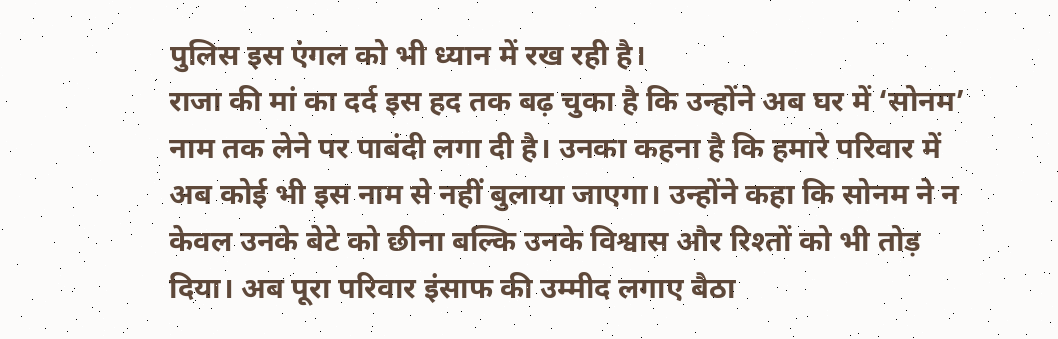पुलिस इस एंगल को भी ध्यान में रख रही है।
राजा की मां का दर्द इस हद तक बढ़ चुका है कि उन्होंने अब घर में ‘सोनम’ नाम तक लेने पर पाबंदी लगा दी है। उनका कहना है कि हमारे परिवार में अब कोई भी इस नाम से नहीं बुलाया जाएगा। उन्होंने कहा कि सोनम ने न केवल उनके बेटे को छीना बल्कि उनके विश्वास और रिश्तों को भी तोड़ दिया। अब पूरा परिवार इंसाफ की उम्मीद लगाए बैठा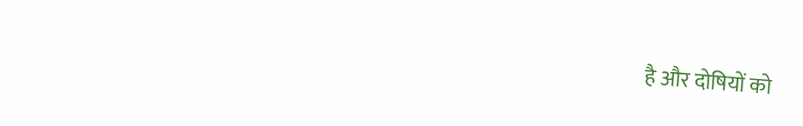है और दोषियों को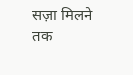सज़ा मिलने तक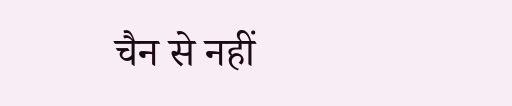चैन से नहीं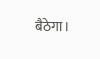बैठेगा।